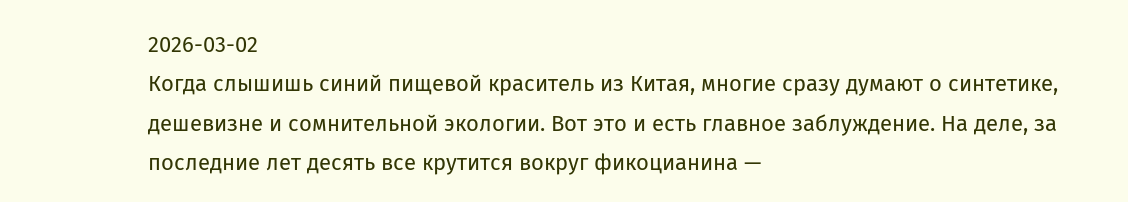2026-03-02
Когда слышишь синий пищевой краситель из Китая, многие сразу думают о синтетике, дешевизне и сомнительной экологии. Вот это и есть главное заблуждение. На деле, за последние лет десять все крутится вокруг фикоцианина —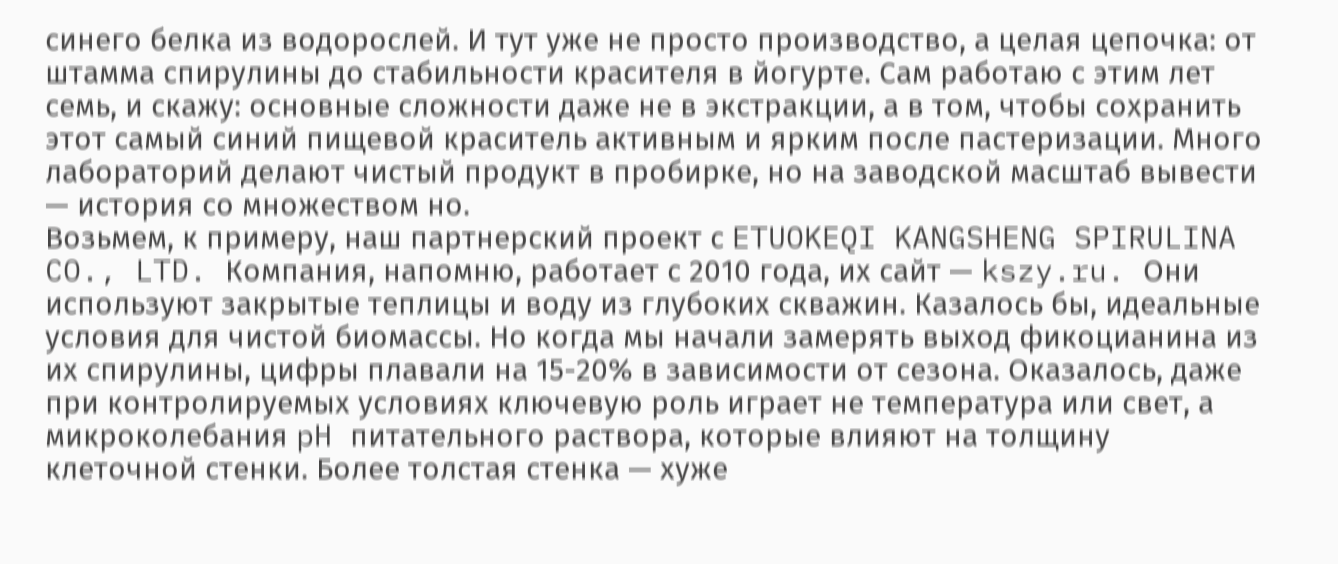синего белка из водорослей. И тут уже не просто производство, а целая цепочка: от штамма спирулины до стабильности красителя в йогурте. Сам работаю с этим лет семь, и скажу: основные сложности даже не в экстракции, а в том, чтобы сохранить этот самый синий пищевой краситель активным и ярким после пастеризации. Много лабораторий делают чистый продукт в пробирке, но на заводской масштаб вывести — история со множеством но.
Возьмем, к примеру, наш партнерский проект с ETUOKEQI KANGSHENG SPIRULINA CO., LTD. Компания, напомню, работает с 2010 года, их сайт — kszy.ru. Они используют закрытые теплицы и воду из глубоких скважин. Казалось бы, идеальные условия для чистой биомассы. Но когда мы начали замерять выход фикоцианина из их спирулины, цифры плавали на 15-20% в зависимости от сезона. Оказалось, даже при контролируемых условиях ключевую роль играет не температура или свет, а микроколебания pH питательного раствора, которые влияют на толщину клеточной стенки. Более толстая стенка — хуже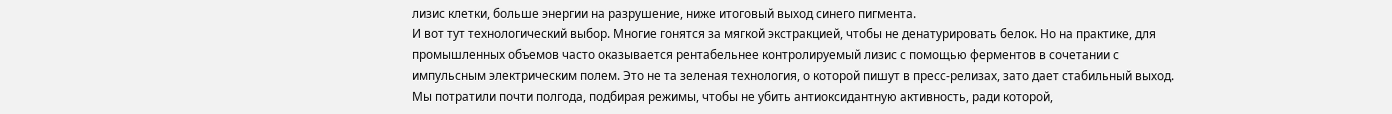лизис клетки, больше энергии на разрушение, ниже итоговый выход синего пигмента.
И вот тут технологический выбор. Многие гонятся за мягкой экстракцией, чтобы не денатурировать белок. Но на практике, для промышленных объемов часто оказывается рентабельнее контролируемый лизис с помощью ферментов в сочетании с импульсным электрическим полем. Это не та зеленая технология, о которой пишут в пресс-релизах, зато дает стабильный выход. Мы потратили почти полгода, подбирая режимы, чтобы не убить антиоксидантную активность, ради которой,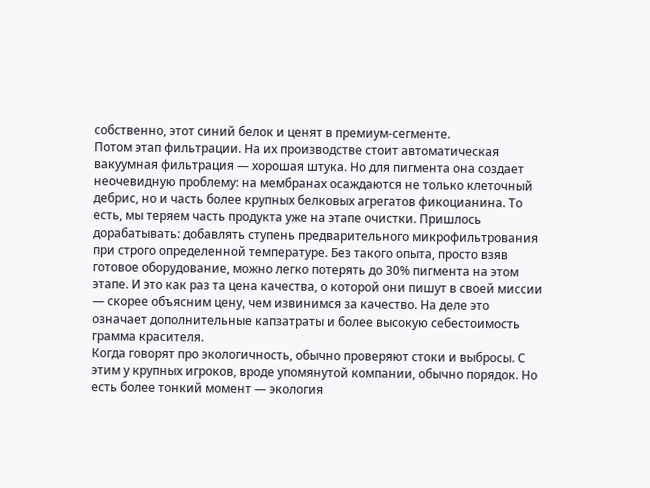собственно, этот синий белок и ценят в премиум-сегменте.
Потом этап фильтрации. На их производстве стоит автоматическая вакуумная фильтрация — хорошая штука. Но для пигмента она создает неочевидную проблему: на мембранах осаждаются не только клеточный дебрис, но и часть более крупных белковых агрегатов фикоцианина. То есть, мы теряем часть продукта уже на этапе очистки. Пришлось дорабатывать: добавлять ступень предварительного микрофильтрования при строго определенной температуре. Без такого опыта, просто взяв готовое оборудование, можно легко потерять до 30% пигмента на этом этапе. И это как раз та цена качества, о которой они пишут в своей миссии — скорее объясним цену, чем извинимся за качество. На деле это означает дополнительные капзатраты и более высокую себестоимость грамма красителя.
Когда говорят про экологичность, обычно проверяют стоки и выбросы. С этим у крупных игроков, вроде упомянутой компании, обычно порядок. Но есть более тонкий момент — экология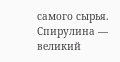самого сырья. Спирулина — великий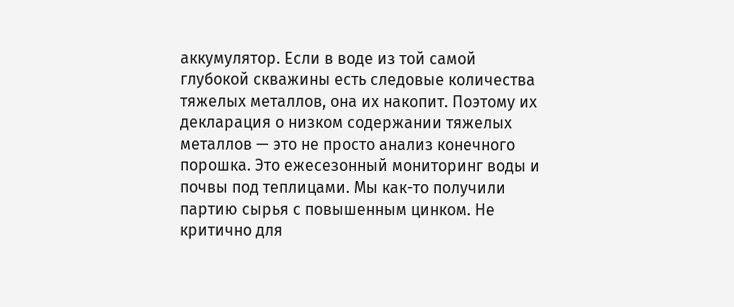аккумулятор. Если в воде из той самой глубокой скважины есть следовые количества тяжелых металлов, она их накопит. Поэтому их декларация о низком содержании тяжелых металлов — это не просто анализ конечного порошка. Это ежесезонный мониторинг воды и почвы под теплицами. Мы как-то получили партию сырья с повышенным цинком. Не критично для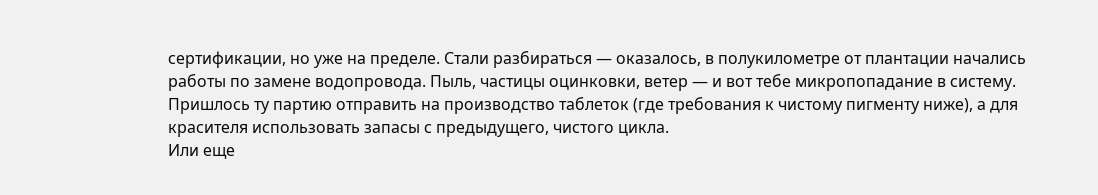сертификации, но уже на пределе. Стали разбираться — оказалось, в полукилометре от плантации начались работы по замене водопровода. Пыль, частицы оцинковки, ветер — и вот тебе микропопадание в систему. Пришлось ту партию отправить на производство таблеток (где требования к чистому пигменту ниже), а для красителя использовать запасы с предыдущего, чистого цикла.
Или еще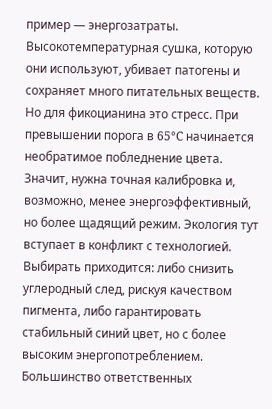пример — энергозатраты. Высокотемпературная сушка, которую они используют, убивает патогены и сохраняет много питательных веществ. Но для фикоцианина это стресс. При превышении порога в 65°C начинается необратимое побледнение цвета. Значит, нужна точная калибровка и, возможно, менее энергоэффективный, но более щадящий режим. Экология тут вступает в конфликт с технологией. Выбирать приходится: либо снизить углеродный след, рискуя качеством пигмента, либо гарантировать стабильный синий цвет, но с более высоким энергопотреблением. Большинство ответственных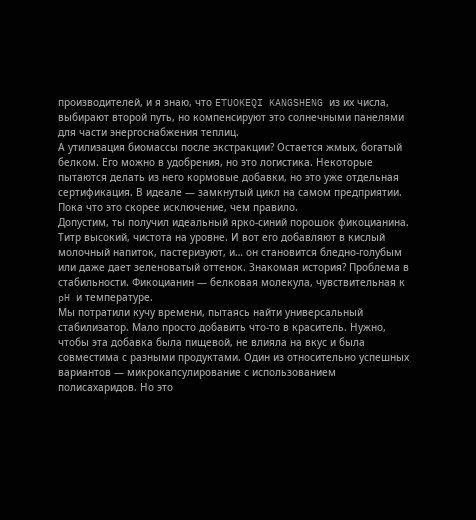производителей, и я знаю, что ETUOKEQI KANGSHENG из их числа, выбирают второй путь, но компенсируют это солнечными панелями для части энергоснабжения теплиц.
А утилизация биомассы после экстракции? Остается жмых, богатый белком. Его можно в удобрения, но это логистика. Некоторые пытаются делать из него кормовые добавки, но это уже отдельная сертификация. В идеале — замкнутый цикл на самом предприятии. Пока что это скорее исключение, чем правило.
Допустим, ты получил идеальный ярко-синий порошок фикоцианина. Титр высокий, чистота на уровне. И вот его добавляют в кислый молочный напиток, пастеризуют, и… он становится бледно-голубым или даже дает зеленоватый оттенок. Знакомая история? Проблема в стабильности. Фикоцианин — белковая молекула, чувствительная к pH и температуре.
Мы потратили кучу времени, пытаясь найти универсальный стабилизатор. Мало просто добавить что-то в краситель. Нужно, чтобы эта добавка была пищевой, не влияла на вкус и была совместима с разными продуктами. Один из относительно успешных вариантов — микрокапсулирование с использованием полисахаридов. Но это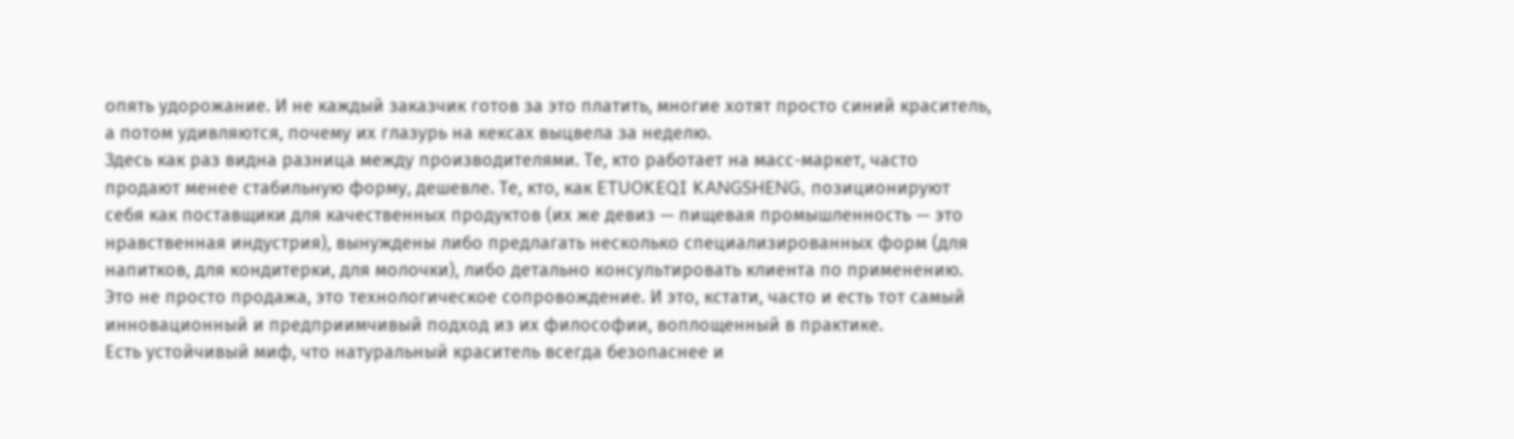опять удорожание. И не каждый заказчик готов за это платить, многие хотят просто синий краситель, а потом удивляются, почему их глазурь на кексах выцвела за неделю.
Здесь как раз видна разница между производителями. Те, кто работает на масс-маркет, часто продают менее стабильную форму, дешевле. Те, кто, как ETUOKEQI KANGSHENG, позиционируют себя как поставщики для качественных продуктов (их же девиз — пищевая промышленность — это нравственная индустрия), вынуждены либо предлагать несколько специализированных форм (для напитков, для кондитерки, для молочки), либо детально консультировать клиента по применению. Это не просто продажа, это технологическое сопровождение. И это, кстати, часто и есть тот самый инновационный и предприимчивый подход из их философии, воплощенный в практике.
Есть устойчивый миф, что натуральный краситель всегда безопаснее и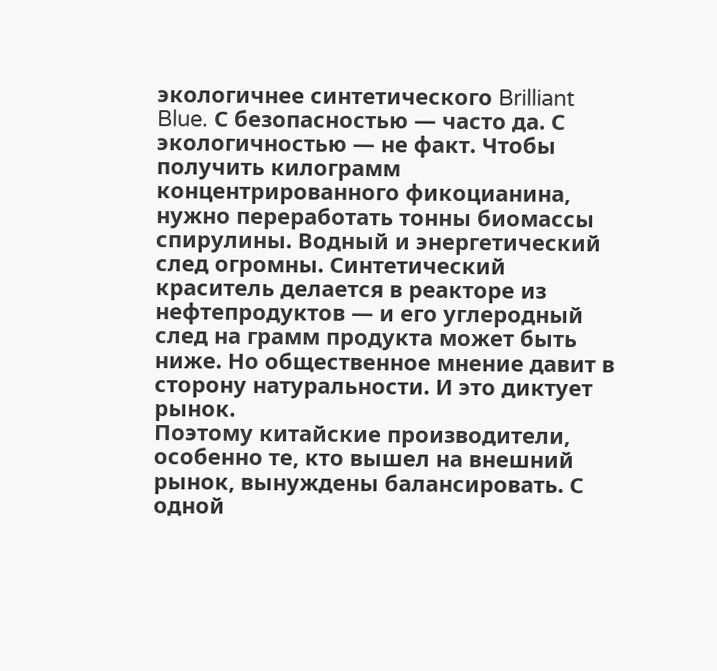экологичнее синтетического Brilliant Blue. С безопасностью — часто да. С экологичностью — не факт. Чтобы получить килограмм концентрированного фикоцианина, нужно переработать тонны биомассы спирулины. Водный и энергетический след огромны. Синтетический краситель делается в реакторе из нефтепродуктов — и его углеродный след на грамм продукта может быть ниже. Но общественное мнение давит в сторону натуральности. И это диктует рынок.
Поэтому китайские производители, особенно те, кто вышел на внешний рынок, вынуждены балансировать. С одной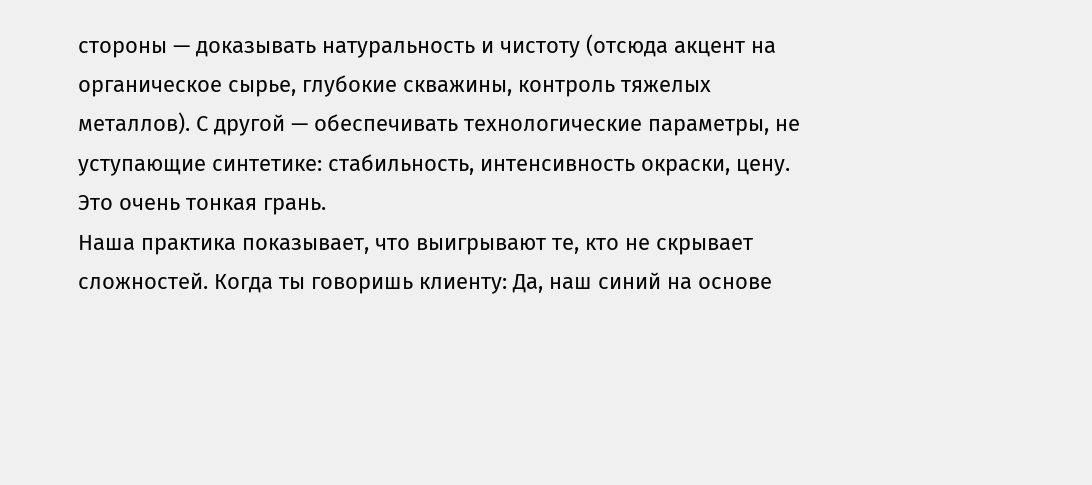стороны — доказывать натуральность и чистоту (отсюда акцент на органическое сырье, глубокие скважины, контроль тяжелых металлов). С другой — обеспечивать технологические параметры, не уступающие синтетике: стабильность, интенсивность окраски, цену. Это очень тонкая грань.
Наша практика показывает, что выигрывают те, кто не скрывает сложностей. Когда ты говоришь клиенту: Да, наш синий на основе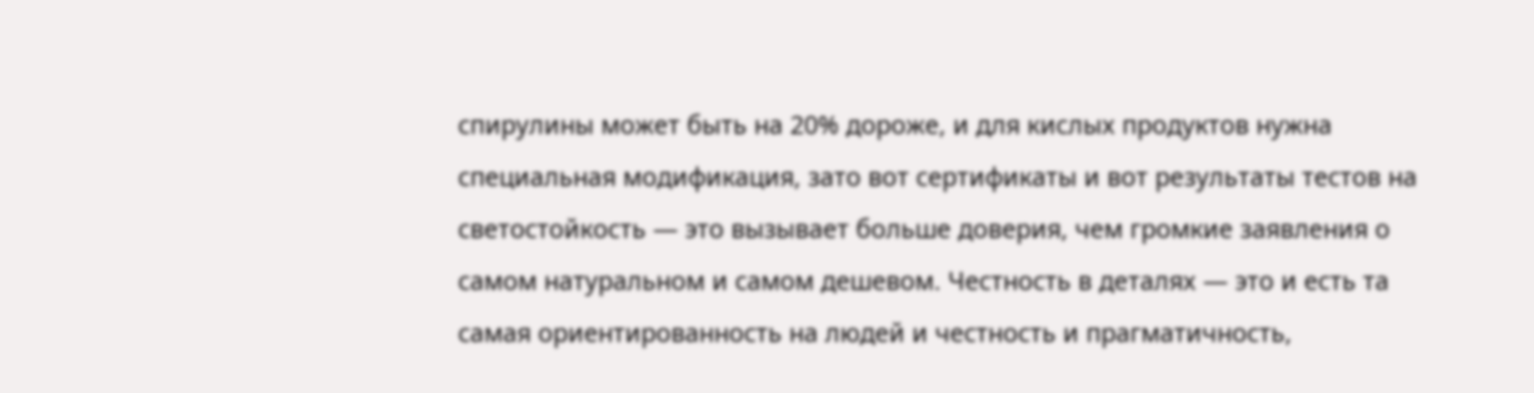спирулины может быть на 20% дороже, и для кислых продуктов нужна специальная модификация, зато вот сертификаты и вот результаты тестов на светостойкость — это вызывает больше доверия, чем громкие заявления о самом натуральном и самом дешевом. Честность в деталях — это и есть та самая ориентированность на людей и честность и прагматичность,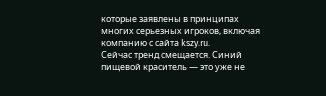которые заявлены в принципах многих серьезных игроков, включая компанию с сайта kszy.ru.
Сейчас тренд смещается. Синий пищевой краситель — это уже не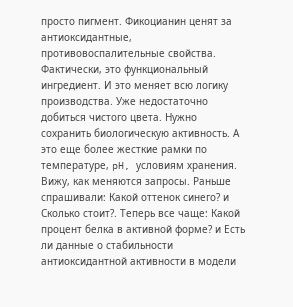просто пигмент. Фикоцианин ценят за антиоксидантные, противовоспалительные свойства. Фактически, это функциональный ингредиент. И это меняет всю логику производства. Уже недостаточно добиться чистого цвета. Нужно сохранить биологическую активность. А это еще более жесткие рамки по температуре, pH, условиям хранения.
Вижу, как меняются запросы. Раньше спрашивали: Какой оттенок синего? и Сколько стоит?. Теперь все чаще: Какой процент белка в активной форме? и Есть ли данные о стабильности антиоксидантной активности в модели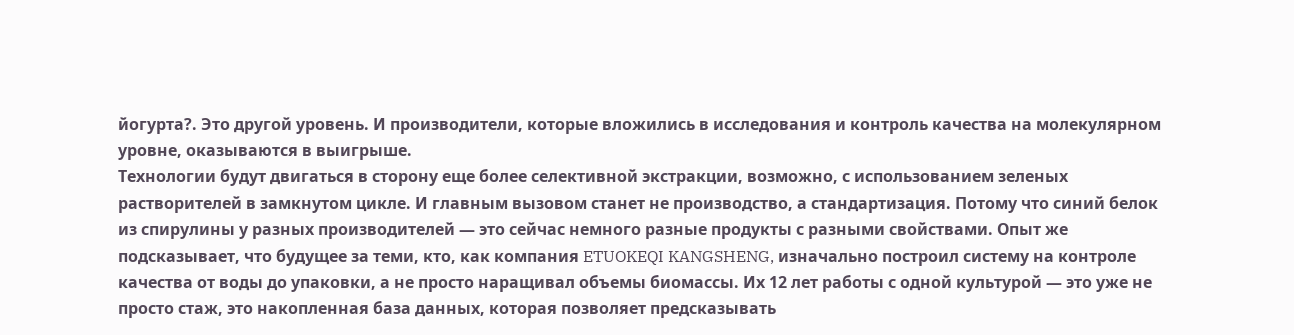йогурта?. Это другой уровень. И производители, которые вложились в исследования и контроль качества на молекулярном уровне, оказываются в выигрыше.
Технологии будут двигаться в сторону еще более селективной экстракции, возможно, с использованием зеленых растворителей в замкнутом цикле. И главным вызовом станет не производство, а стандартизация. Потому что синий белок из спирулины у разных производителей — это сейчас немного разные продукты с разными свойствами. Опыт же подсказывает, что будущее за теми, кто, как компания ETUOKEQI KANGSHENG, изначально построил систему на контроле качества от воды до упаковки, а не просто наращивал объемы биомассы. Их 12 лет работы с одной культурой — это уже не просто стаж, это накопленная база данных, которая позволяет предсказывать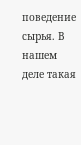поведение сырья. В нашем деле такая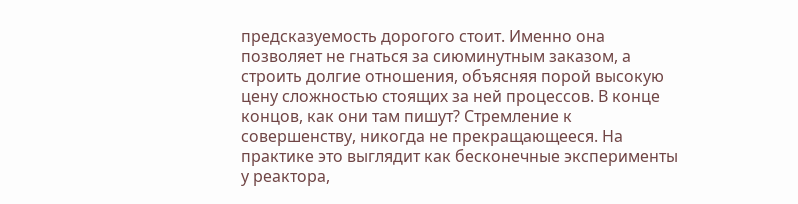предсказуемость дорогого стоит. Именно она позволяет не гнаться за сиюминутным заказом, а строить долгие отношения, объясняя порой высокую цену сложностью стоящих за ней процессов. В конце концов, как они там пишут? Стремление к совершенству, никогда не прекращающееся. На практике это выглядит как бесконечные эксперименты у реактора,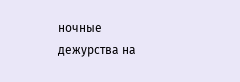ночные дежурства на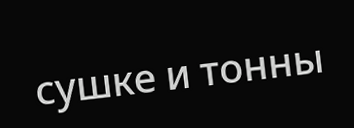сушке и тонны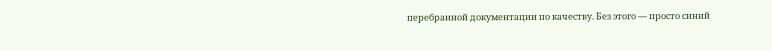перебранной документации по качеству. Без этого — просто синий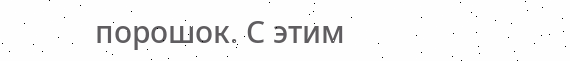порошок. С этим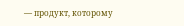— продукт, которому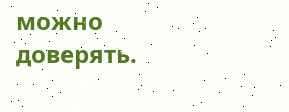можно доверять.